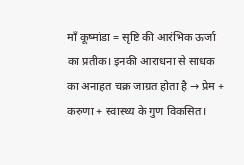माँ कूष्मांडा = सृष्टि की आरंभिक ऊर्जा का प्रतीक। इनकी आराधना से साधक का अनाहत चक्र जाग्रत होता है → प्रेम + करुणा + स्वास्थ्य के गुण विकसित।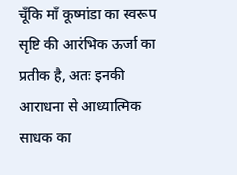चूँकि माँ कूष्मांडा का स्वरूप सृष्टि की आरंभिक ऊर्जा का प्रतीक है, अतः इनकी आराधना से आध्यात्मिक साधक का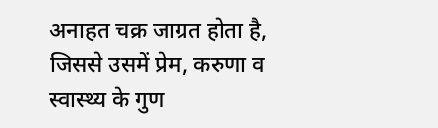अनाहत चक्र जाग्रत होता है, जिससे उसमें प्रेम, करुणा व स्वास्थ्य के गुण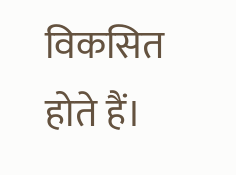विकसित होते हैं।